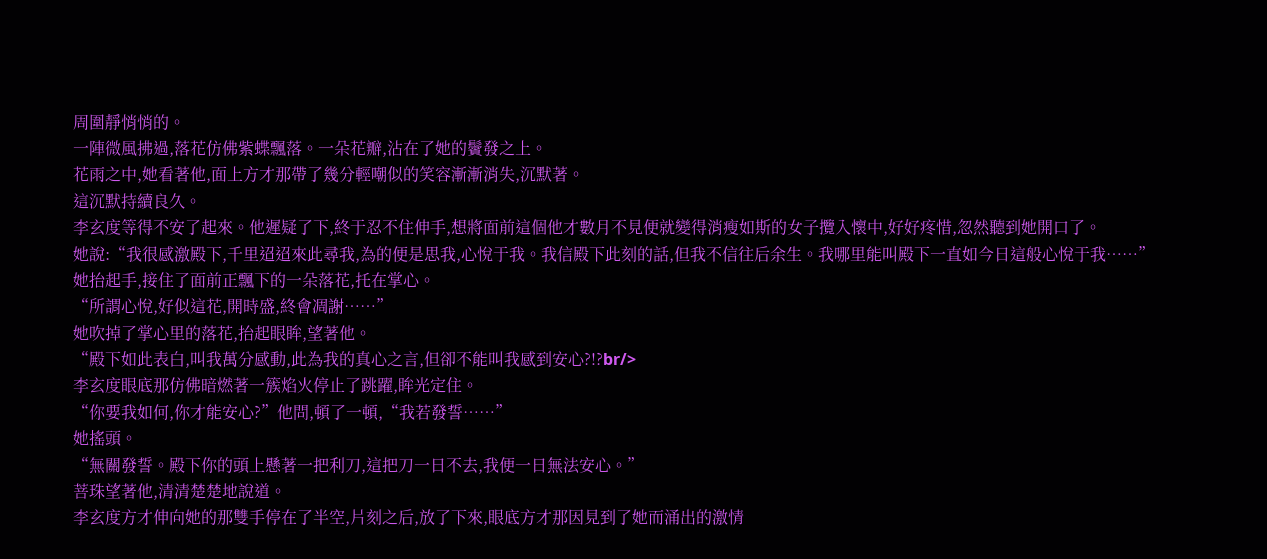周圍靜悄悄的。
一陣微風拂過,落花仿佛紫蝶飄落。一朵花瓣,沾在了她的鬢發之上。
花雨之中,她看著他,面上方才那帶了幾分輕嘲似的笑容漸漸消失,沉默著。
這沉默持續良久。
李玄度等得不安了起來。他遲疑了下,終于忍不住伸手,想將面前這個他才數月不見便就變得消瘦如斯的女子攬入懷中,好好疼惜,忽然聽到她開口了。
她說:“我很感激殿下,千里迢迢來此尋我,為的便是思我,心悅于我。我信殿下此刻的話,但我不信往后余生。我哪里能叫殿下一直如今日這般心悅于我……”
她抬起手,接住了面前正飄下的一朵落花,托在掌心。
“所謂心悅,好似這花,開時盛,終會凋謝……”
她吹掉了掌心里的落花,抬起眼眸,望著他。
“殿下如此表白,叫我萬分感動,此為我的真心之言,但卻不能叫我感到安心?!?br/>
李玄度眼底那仿佛暗燃著一簇焰火停止了跳躍,眸光定住。
“你要我如何,你才能安心?”他問,頓了一頓,“我若發誓……”
她搖頭。
“無關發誓。殿下你的頭上懸著一把利刀,這把刀一日不去,我便一日無法安心。”
菩珠望著他,清清楚楚地說道。
李玄度方才伸向她的那雙手停在了半空,片刻之后,放了下來,眼底方才那因見到了她而涌出的激情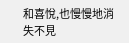和喜悅,也慢慢地消失不見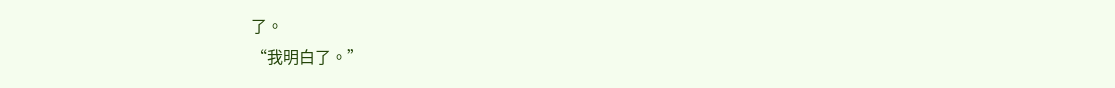了。
“我明白了。”